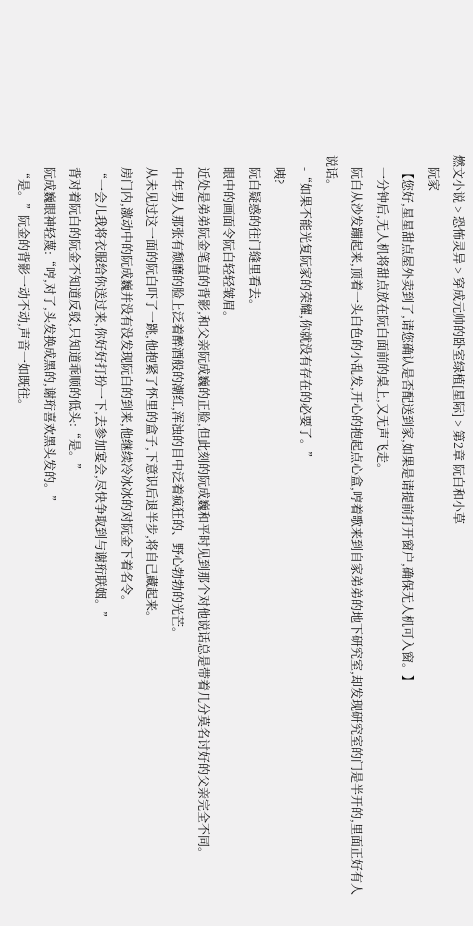燃文小说 > 恐怖灵异 > 穿成元帅的卧室绿植[星际] > 第2章 阮白和小草
    阮家
    【您好,星星甜点屋外卖到了,请您确认是否配送到家,如果是请提前打开窗户,确保无人机可入窗。】
    一分钟后,无人机将甜点放在阮白面前的桌上,又无声飞走。
    阮白从沙发蹦起来,顶着一头白色的小乱发,开心的抱起点心盒,哼着歌来到自家弟弟的地下研究室,却发现研究室的门是半开的,里面正好有人说话。
    -“如果不能光复阮家的荣耀,你就没有存在的必要了。”
    咦?
    阮白疑惑的往门缝里看去。
    眼中的画面令阮白轻轻皱眉。
    近处是弟弟阮金笔直的背影,和父亲阮成巍的正脸,但此刻的阮成巍和平时见到那个对他说话总是带着几分莫名讨好的父亲完全不同。
    中年男人那张有颓靡的脸上泛着醉酒般的潮红,浑浊的目中泛着疯狂的、野心勃勃的光芒。
    从未见过这一面的阮白吓了一跳,他抱紧了怀里的盒子,下意识后退半步,将自己藏起来。
    房门内,激动中的阮成巍并没有没发现阮白的到来,他继续冷冰冰的对阮金下着名令。
    “一会儿我将衣服给你送过来,你好好打扮一下,去参加宴会,尽快争取到与谢珩联姻。”
    背对着阮白的阮金不知道反驳,只知道乖顺的低头:“是。”
    阮成巍眼神轻蔑:“哼,对了,头发换成黑的,谢珩喜欢黑头发的。”
    “是。”阮金的背影一动不动,声音一如既往。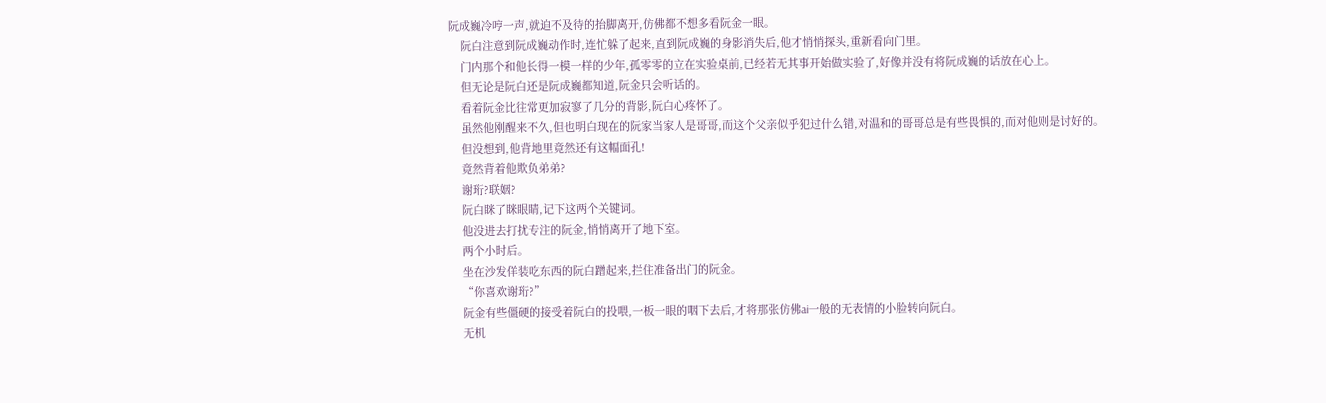阮成巍冷哼一声,就迫不及待的抬脚离开,仿佛都不想多看阮金一眼。
    阮白注意到阮成巍动作时,连忙躲了起来,直到阮成巍的身影消失后,他才悄悄探头,重新看向门里。
    门内那个和他长得一模一样的少年,孤零零的立在实验桌前,已经若无其事开始做实验了,好像并没有将阮成巍的话放在心上。
    但无论是阮白还是阮成巍都知道,阮金只会听话的。
    看着阮金比往常更加寂寥了几分的背影,阮白心疼怀了。
    虽然他刚醒来不久,但也明白现在的阮家当家人是哥哥,而这个父亲似乎犯过什么错,对温和的哥哥总是有些畏惧的,而对他则是讨好的。
    但没想到,他背地里竟然还有这幅面孔!
    竟然背着他欺负弟弟?
    谢珩?联姻?
    阮白眯了眯眼睛,记下这两个关键词。
    他没进去打扰专注的阮金,悄悄离开了地下室。
    两个小时后。
    坐在沙发佯装吃东西的阮白蹭起来,拦住准备出门的阮金。
    “你喜欢谢珩?”
    阮金有些僵硬的接受着阮白的投喂,一板一眼的咽下去后,才将那张仿佛ai一般的无表情的小脸转向阮白。
    无机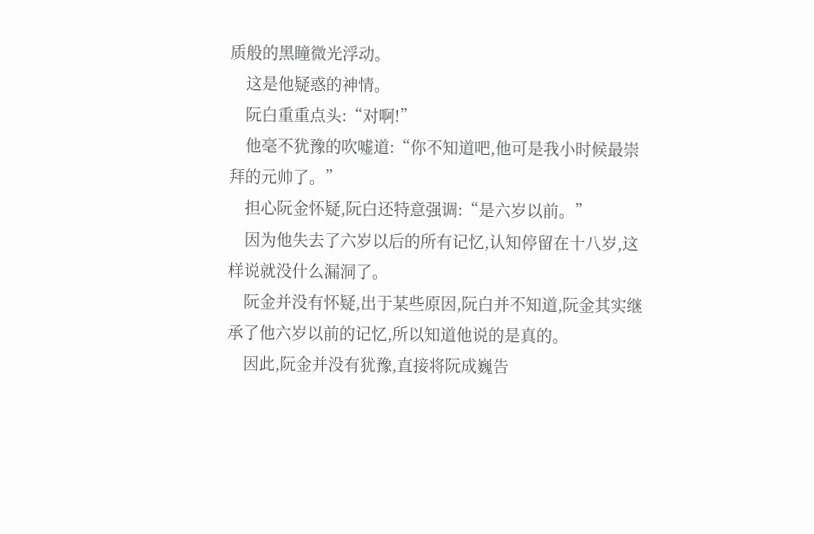质般的黑瞳微光浮动。
    这是他疑惑的神情。
    阮白重重点头:“对啊!”
    他毫不犹豫的吹嘘道:“你不知道吧,他可是我小时候最崇拜的元帅了。”
    担心阮金怀疑,阮白还特意强调:“是六岁以前。”
    因为他失去了六岁以后的所有记忆,认知停留在十八岁,这样说就没什么漏洞了。
    阮金并没有怀疑,出于某些原因,阮白并不知道,阮金其实继承了他六岁以前的记忆,所以知道他说的是真的。
    因此,阮金并没有犹豫,直接将阮成巍告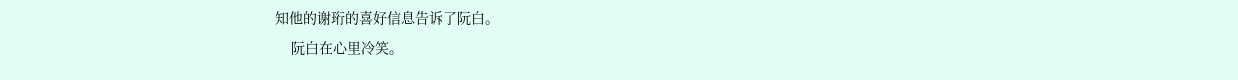知他的谢珩的喜好信息告诉了阮白。
    阮白在心里冷笑。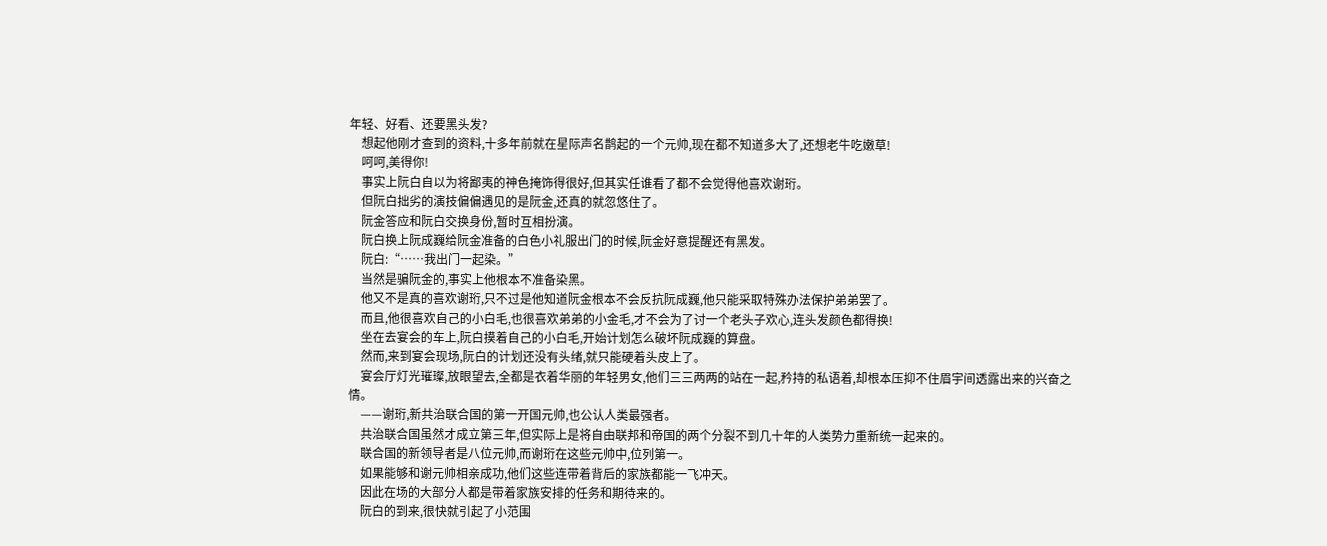年轻、好看、还要黑头发?
    想起他刚才查到的资料,十多年前就在星际声名鹊起的一个元帅,现在都不知道多大了,还想老牛吃嫩草!
    呵呵,美得你!
    事实上阮白自以为将鄙夷的神色掩饰得很好,但其实任谁看了都不会觉得他喜欢谢珩。
    但阮白拙劣的演技偏偏遇见的是阮金,还真的就忽悠住了。
    阮金答应和阮白交换身份,暂时互相扮演。
    阮白换上阮成巍给阮金准备的白色小礼服出门的时候,阮金好意提醒还有黑发。
    阮白:“……我出门一起染。”
    当然是骗阮金的,事实上他根本不准备染黑。
    他又不是真的喜欢谢珩,只不过是他知道阮金根本不会反抗阮成巍,他只能采取特殊办法保护弟弟罢了。
    而且,他很喜欢自己的小白毛,也很喜欢弟弟的小金毛,才不会为了讨一个老头子欢心,连头发颜色都得换!
    坐在去宴会的车上,阮白摸着自己的小白毛,开始计划怎么破坏阮成巍的算盘。
    然而,来到宴会现场,阮白的计划还没有头绪,就只能硬着头皮上了。
    宴会厅灯光璀璨,放眼望去,全都是衣着华丽的年轻男女,他们三三两两的站在一起,矜持的私语着,却根本压抑不住眉宇间透露出来的兴奋之情。
    ——谢珩,新共治联合国的第一开国元帅,也公认人类最强者。
    共治联合国虽然才成立第三年,但实际上是将自由联邦和帝国的两个分裂不到几十年的人类势力重新统一起来的。
    联合国的新领导者是八位元帅,而谢珩在这些元帅中,位列第一。
    如果能够和谢元帅相亲成功,他们这些连带着背后的家族都能一飞冲天。
    因此在场的大部分人都是带着家族安排的任务和期待来的。
    阮白的到来,很快就引起了小范围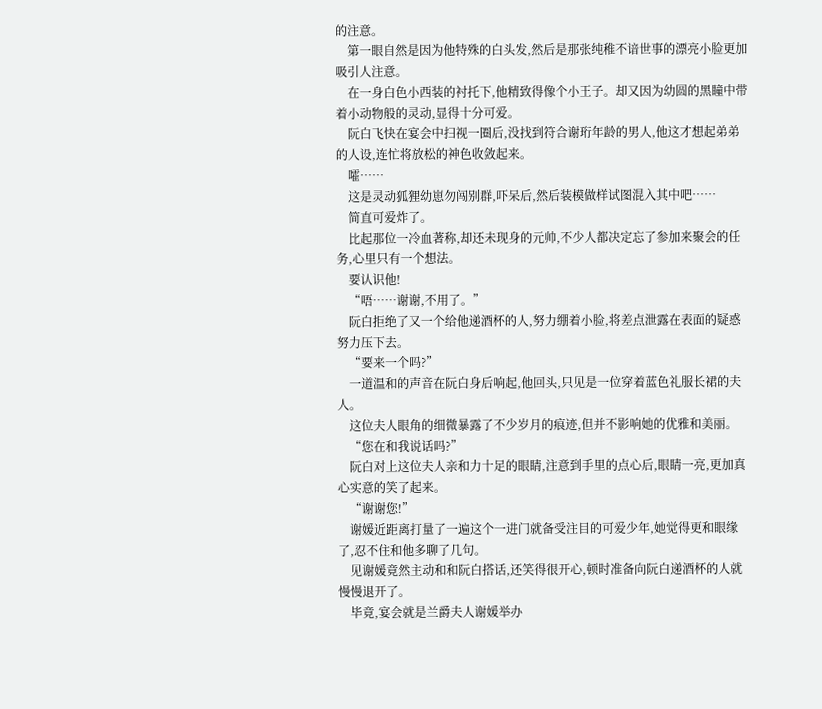的注意。
    第一眼自然是因为他特殊的白头发,然后是那张纯稚不谙世事的漂亮小脸更加吸引人注意。
    在一身白色小西装的衬托下,他精致得像个小王子。却又因为幼圆的黑瞳中带着小动物般的灵动,显得十分可爱。
    阮白飞快在宴会中扫视一圈后,没找到符合谢珩年龄的男人,他这才想起弟弟的人设,连忙将放松的神色收敛起来。
    嚯……
    这是灵动狐狸幼崽勿闯别群,吓呆后,然后装模做样试图混入其中吧……
    简直可爱炸了。
    比起那位一冷血著称,却还未现身的元帅,不少人都决定忘了参加来聚会的任务,心里只有一个想法。
    要认识他!
    “唔……谢谢,不用了。”
    阮白拒绝了又一个给他递酒杯的人,努力绷着小脸,将差点泄露在表面的疑惑努力压下去。
    “要来一个吗?”
    一道温和的声音在阮白身后响起,他回头,只见是一位穿着蓝色礼服长裙的夫人。
    这位夫人眼角的细微暴露了不少岁月的痕迹,但并不影响她的优雅和美丽。
    “您在和我说话吗?”
    阮白对上这位夫人亲和力十足的眼睛,注意到手里的点心后,眼睛一亮,更加真心实意的笑了起来。
    “谢谢您!”
    谢媛近距离打量了一遍这个一进门就备受注目的可爱少年,她觉得更和眼缘了,忍不住和他多聊了几句。
    见谢媛竟然主动和和阮白搭话,还笑得很开心,顿时准备向阮白递酒杯的人就慢慢退开了。
    毕竟,宴会就是兰爵夫人谢媛举办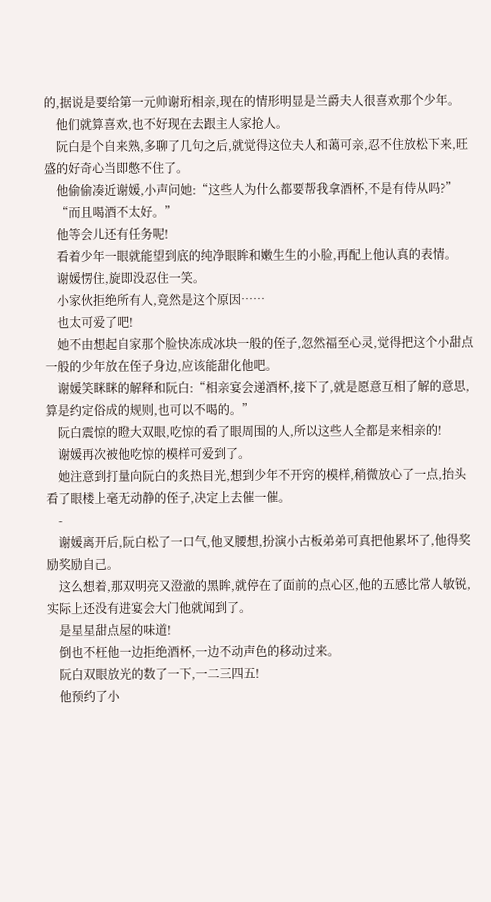的,据说是要给第一元帅谢珩相亲,现在的情形明显是兰爵夫人很喜欢那个少年。
    他们就算喜欢,也不好现在去跟主人家抢人。
    阮白是个自来熟,多聊了几句之后,就觉得这位夫人和蔼可亲,忍不住放松下来,旺盛的好奇心当即憋不住了。
    他偷偷凑近谢媛,小声问她:“这些人为什么都要帮我拿酒杯,不是有侍从吗?”
    “而且喝酒不太好。”
    他等会儿还有任务呢!
    看着少年一眼就能望到底的纯净眼眸和嫩生生的小脸,再配上他认真的表情。
    谢媛愣住,旋即没忍住一笑。
    小家伙拒绝所有人,竟然是这个原因……
    也太可爱了吧!
    她不由想起自家那个脸快冻成冰块一般的侄子,忽然福至心灵,觉得把这个小甜点一般的少年放在侄子身边,应该能甜化他吧。
    谢媛笑眯眯的解释和阮白:“相亲宴会递酒杯,接下了,就是愿意互相了解的意思,算是约定俗成的规则,也可以不喝的。”
    阮白震惊的瞪大双眼,吃惊的看了眼周围的人,所以这些人全都是来相亲的!
    谢媛再次被他吃惊的模样可爱到了。
    她注意到打量向阮白的炙热目光,想到少年不开窍的模样,稍微放心了一点,抬头看了眼楼上毫无动静的侄子,决定上去催一催。
    -
    谢媛离开后,阮白松了一口气,他叉腰想,扮演小古板弟弟可真把他累坏了,他得奖励奖励自己。
    这么想着,那双明亮又澄澈的黑眸,就停在了面前的点心区,他的五感比常人敏锐,实际上还没有进宴会大门他就闻到了。
    是星星甜点屋的味道!
    倒也不枉他一边拒绝酒杯,一边不动声色的移动过来。
    阮白双眼放光的数了一下,一二三四五!
    他预约了小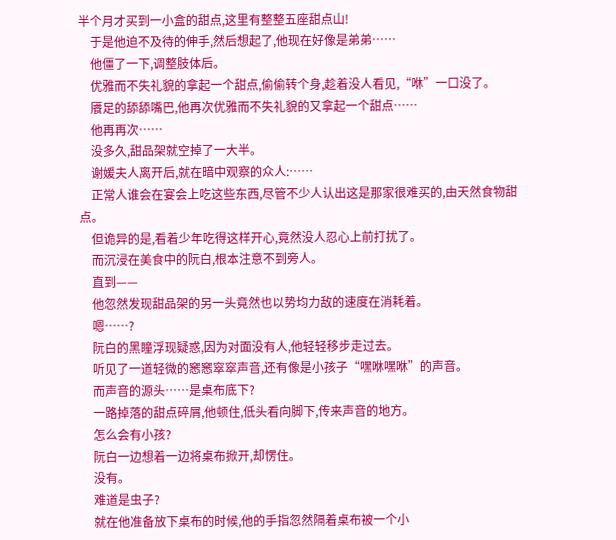半个月才买到一小盒的甜点,这里有整整五座甜点山!
    于是他迫不及待的伸手,然后想起了,他现在好像是弟弟……
    他僵了一下,调整肢体后。
    优雅而不失礼貌的拿起一个甜点,偷偷转个身,趁着没人看见,“咻”一口没了。
    餍足的舔舔嘴巴,他再次优雅而不失礼貌的又拿起一个甜点……
    他再再次……
    没多久,甜品架就空掉了一大半。
    谢媛夫人离开后,就在暗中观察的众人:……
    正常人谁会在宴会上吃这些东西,尽管不少人认出这是那家很难买的,由天然食物甜点。
    但诡异的是,看着少年吃得这样开心,竟然没人忍心上前打扰了。
    而沉浸在美食中的阮白,根本注意不到旁人。
    直到——
    他忽然发现甜品架的另一头竟然也以势均力敌的速度在消耗着。
    嗯……?
    阮白的黑瞳浮现疑惑,因为对面没有人,他轻轻移步走过去。
    听见了一道轻微的窸窸窣窣声音,还有像是小孩子“嘿咻嘿咻”的声音。
    而声音的源头……是桌布底下?
    一路掉落的甜点碎屑,他顿住,低头看向脚下,传来声音的地方。
    怎么会有小孩?
    阮白一边想着一边将桌布掀开,却愣住。
    没有。
    难道是虫子?
    就在他准备放下桌布的时候,他的手指忽然隔着桌布被一个小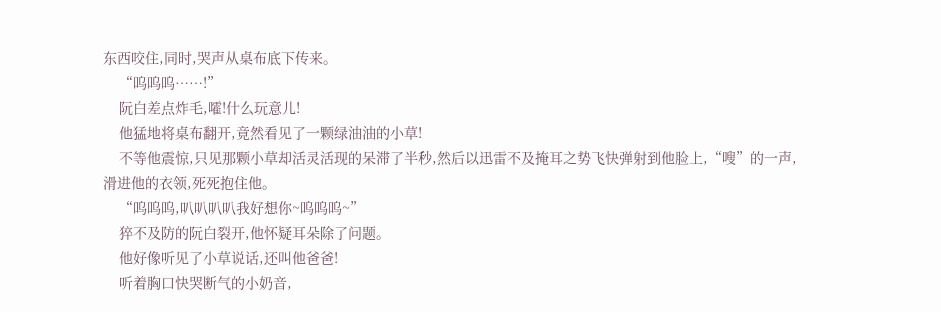东西咬住,同时,哭声从桌布底下传来。
    “呜呜呜……!”
    阮白差点炸毛,嚯!什么玩意儿!
    他猛地将桌布翻开,竟然看见了一颗绿油油的小草!
    不等他震惊,只见那颗小草却活灵活现的呆滞了半秒,然后以迅雷不及掩耳之势飞快弹射到他脸上,“嗖”的一声,滑进他的衣领,死死抱住他。
    “呜呜呜,叭叭叭叭我好想你~呜呜呜~”
    猝不及防的阮白裂开,他怀疑耳朵除了问题。
    他好像听见了小草说话,还叫他爸爸!
    听着胸口快哭断气的小奶音,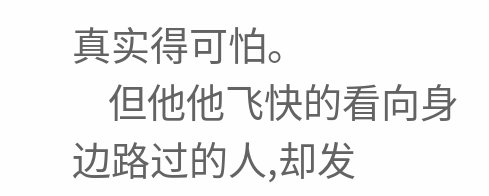真实得可怕。
    但他他飞快的看向身边路过的人,却发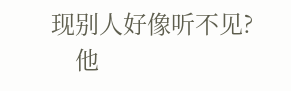现别人好像听不见?
    他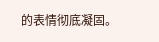的表情彻底凝固。